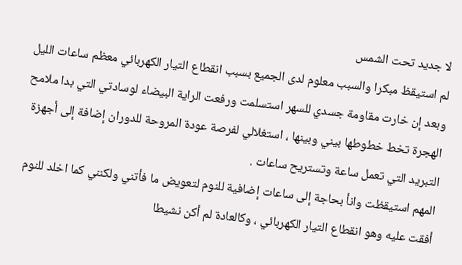لا جديد تحت الشمس
لم استيقظ مبكرا والسبب معلوم لدى الجميع بسبب انقطاع التيار الكهربائي معظم ساعات الليل وبعد إن خارت مقاومة جسدي للسهر استسلمت ورفعت الراية البيضاء لوسادتي التي بدا ملامح الهجرة تخط خطوطها بيني وبينها ، استغلالي لفرصة عودة المروحة للدوران إضافة إلى أجهزة التبريد التي تعمل ساعة وتستريح ساعات .
المهم استيقظت وانأ بحاجة إلى ساعات إضافية للنوم لتعويض ما فأتني ولكنني كما اخلد للنوم أفقت عليه وهو انقطاع التيار الكهربائي ، وكالعادة لم أكن نشيطا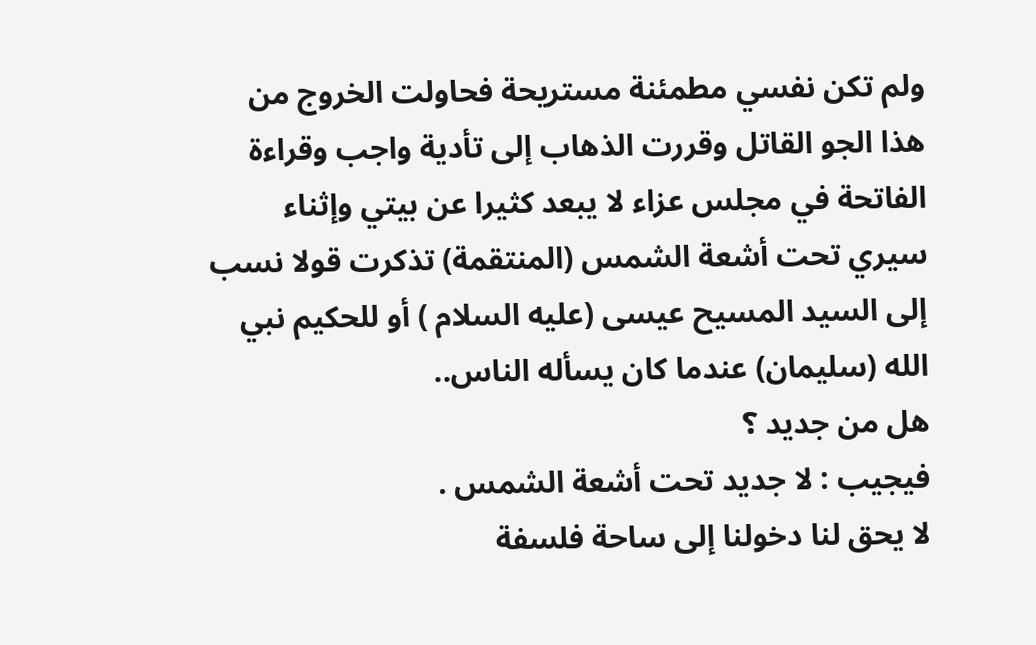ولم تكن نفسي مطمئنة مستريحة فحاولت الخروج من هذا الجو القاتل وقررت الذهاب إلى تأدية واجب وقراءة الفاتحة في مجلس عزاء لا يبعد كثيرا عن بيتي وإثناء سيري تحت أشعة الشمس (المنتقمة) تذكرت قولا نسب إلى السيد المسيح عيسى (عليه السلام ) أو للحكيم نبي الله (سليمان) عندما كان يسأله الناس..
هل من جديد ؟
فيجيب : لا جديد تحت أشعة الشمس .
لا يحق لنا دخولنا إلى ساحة فلسفة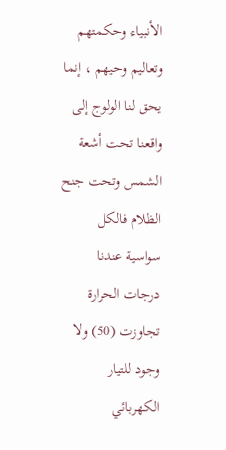الأنبياء وحكمتهم وتعاليم وحيهم ، إنما يحق لنا الولوج إلى واقعنا تحت أشعة الشمس وتحت جنح الظلام فالكل سواسية عندنا
درجات الحرارة تجاوزت (50) ولا وجود للتيار الكهربائي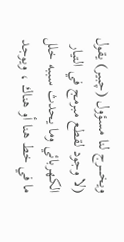ويخـــــرج لنا مسؤول (چبير) يقول (لا وجود لقطع مبرمج في التيار الكهربائي وما يحدث سببه خلل ما في خط هنا أو هناك ، ويوجد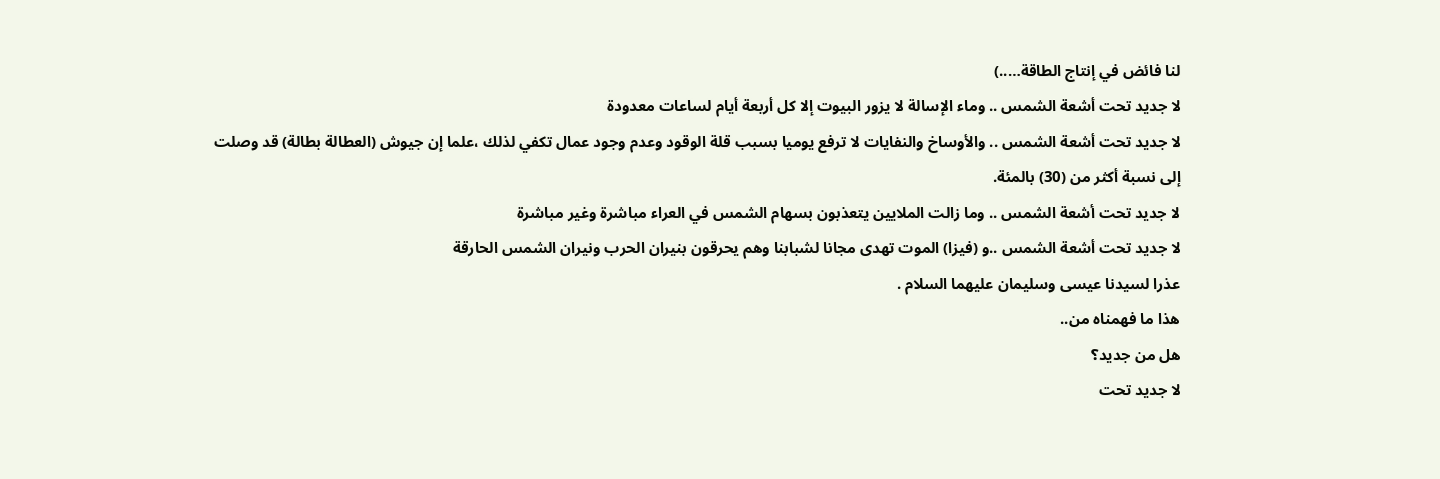لنا فائض في إنتاج الطاقة…..)
لا جديد تحت أشعة الشمس .. وماء الإسالة لا يزور البيوت إلا كل أربعة أيام لساعات معدودة
لا جديد تحت أشعة الشمس .. والأوساخ والنفايات لا ترفع يوميا بسبب قلة الوقود وعدم وجود عمال تكفي لذلك ،علما إن جيوش (العطالة بطالة) قد وصلت إلى نسبة أكثر من (30) بالمئة.
لا جديد تحت أشعة الشمس .. وما زالت الملايين يتعذبون بسهام الشمس في العراء مباشرة وغير مباشرة
لا جديد تحت أشعة الشمس ..و (فيزا) الموت تهدى مجانا لشبابنا وهم يحرقون بنيران الحرب ونيران الشمس الحارقة
عذرا لسيدنا عيسى وسليمان عليهما السلام .
هذا ما فهمناه من..
هل من جديد؟
لا جديد تحت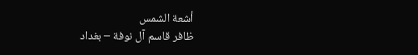أشعة الشمس
ظافر قاسم آل نوفة – بغداد